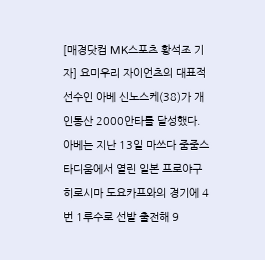[매경닷컴 MK스포츠 황석조 기자] 요미우리 자이언츠의 대표적 선수인 아베 신노스케(38)가 개인통산 2000안타를 달성했다.
아베는 지난 13일 마쓰다 줌줌스타디움에서 열린 일본 프로야구 히로시마 도요카프와의 경기에 4번 1루수로 선발 출전해 9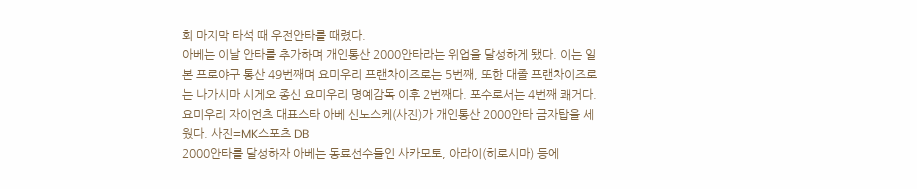회 마지막 타석 때 우전안타를 때렸다.
아베는 이날 안타를 추가하며 개인통산 2000안타라는 위업을 달성하게 됐다. 이는 일본 프로야구 통산 49번째며 요미우리 프랜차이즈로는 5번째, 또한 대졸 프랜차이즈로는 나가시마 시게오 종신 요미우리 명예감독 이후 2번째다. 포수로서는 4번째 쾌거다.
요미우리 자이언츠 대표스타 아베 신노스케(사진)가 개인통산 2000안타 금자탑을 세웠다. 사진=MK스포츠 DB
2000안타를 달성하자 아베는 동료선수들인 사카모토, 아라이(히로시마) 등에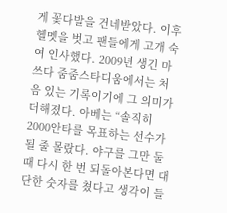게 꽃다발을 건네받았다. 이후 헬멧을 벗고 팬들에게 고개 숙여 인사했다. 2009년 생긴 마쓰다 줌줌스타디움에서는 처음 있는 기록이기에 그 의미가 더해졌다. 아베는 “솔직히 2000안타를 목표하는 선수가 될 줄 몰랐다. 야구를 그만 둘 때 다시 한 번 되돌아본다면 대단한 숫자를 쳤다고 생각이 들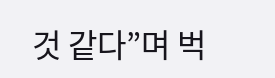것 같다”며 벅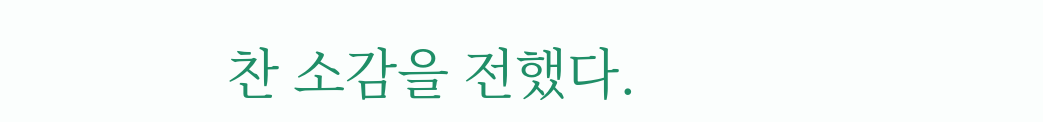찬 소감을 전했다.